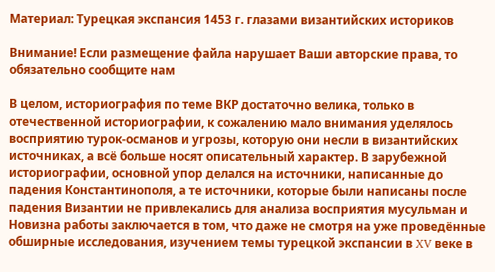Материал: Турецкая экспансия 1453 г. глазами византийских историков

Внимание! Если размещение файла нарушает Ваши авторские права, то обязательно сообщите нам

В целом, историография по теме ВКР достаточно велика, только в отечественной историографии, к сожалению мало внимания уделялось восприятию турок-османов и угрозы, которую они несли в византийских источниках, а всё больше носят описательный характер. В зарубежной историографии, основной упор делался на источники, написанные до падения Константинополя, а те источники, которые были написаны после падения Византии не привлекались для анализа восприятия мусульман и Новизна работы заключается в том, что даже не смотря на уже проведённые обширные исследования, изучением темы турецкой экспансии в XV веке в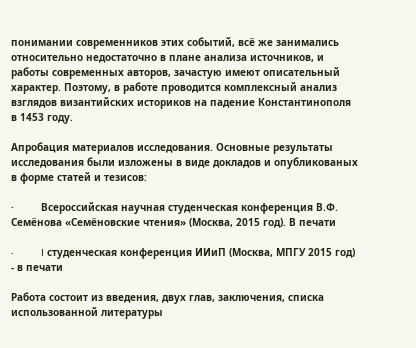понимании современников этих событий, всё же занимались относительно недостаточно в плане анализа источников, и работы современных авторов, зачастую имеют описательный характер. Поэтому, в работе проводится комплексный анализ взглядов византийских историков на падение Константинополя в 1453 году.

Апробация материалов исследования. Основные результаты исследования были изложены в виде докладов и опубликованых в форме статей и тезисов:

·         Всероссийская научная студенческая конференция В.Ф. Семёнова «Семёновские чтения» (Москва, 2015 год). В печати

·         I студенческая конференция ИИиП (Москва, МПГУ 2015 год) - в печати

Работа состоит из введения, двух глав, заключения, списка использованной литературы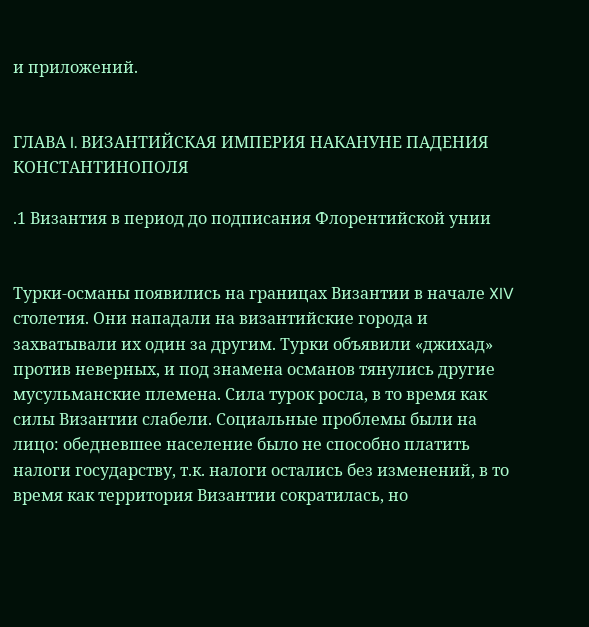и приложений.


ГЛАВА I. ВИЗАНТИЙСКАЯ ИМПЕРИЯ НАКАНУНЕ ПАДЕНИЯ КОНСТАНТИНОПОЛЯ

.1 Византия в период до подписания Флорентийской унии


Турки-османы появились на границах Византии в начале XIV столетия. Они нападали на византийские города и захватывали их один за другим. Турки объявили «джихад» против неверных, и под знамена османов тянулись другие мусульманские племена. Сила турок росла, в то время как силы Византии слабели. Социальные проблемы были на лицо: обедневшее население было не способно платить налоги государству, т.к. налоги остались без изменений, в то время как территория Византии сократилась, но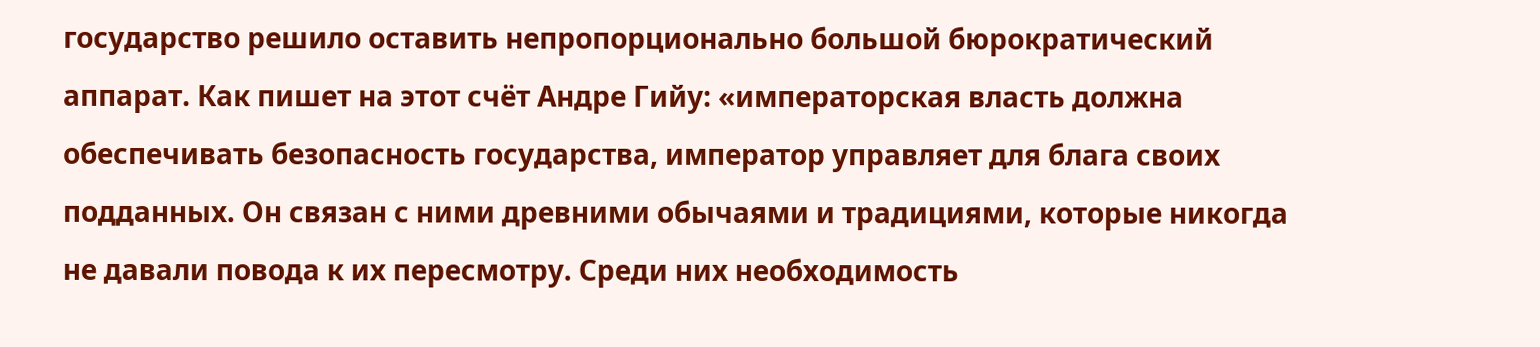государство решило оставить непропорционально большой бюрократический аппарат. Как пишет на этот счёт Андре Гийу: «императорская власть должна обеспечивать безопасность государства, император управляет для блага своих подданных. Он связан с ними древними обычаями и традициями, которые никогда не давали повода к их пересмотру. Среди них необходимость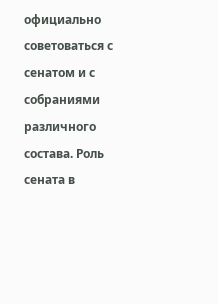официально советоваться с сенатом и с собраниями различного состава. Роль сената в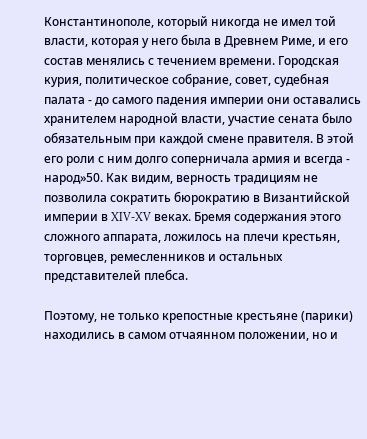Константинополе, который никогда не имел той власти, которая у него была в Древнем Риме, и его состав менялись с течением времени. Городская курия, политическое собрание, совет, судебная палата - до самого падения империи они оставались хранителем народной власти, участие сената было обязательным при каждой смене правителя. В этой его роли с ним долго соперничала армия и всегда - народ»50. Как видим, верность традициям не позволила сократить бюрократию в Византийской империи в XIV-XV веках. Бремя содержания этого сложного аппарата, ложилось на плечи крестьян, торговцев, ремесленников и остальных представителей плебса.

Поэтому, не только крепостные крестьяне (парики) находились в самом отчаянном положении, но и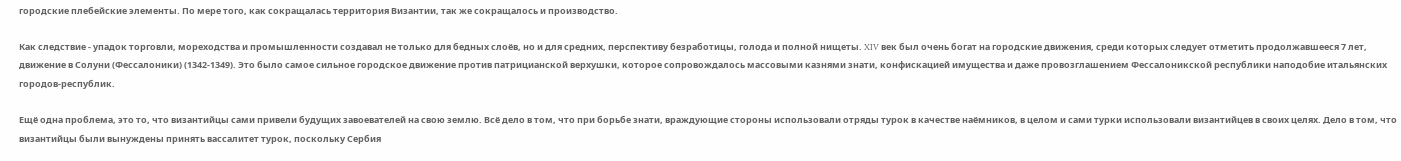городские плебейские элементы. По мере того, как сокращалась территория Византии, так же сокращалось и производство.

Как следствие - упадок торговли, мореходства и промышленности создавал не только для бедных слоёв, но и для средних, перспективу безработицы, голода и полной нищеты. XIV век был очень богат на городские движения, среди которых следует отметить продолжавшееся 7 лет, движение в Солуни (Фессалоники) (1342-1349). Это было самое сильное городское движение против патрицианской верхушки, которое сопровождалось массовыми казнями знати, конфискацией имущества и даже провозглашением Фессалоникской республики наподобие итальянских городов-республик.

Ещё одна проблема, это то, что византийцы сами привели будущих завоевателей на свою землю. Всё дело в том, что при борьбе знати, враждующие стороны использовали отряды турок в качестве наёмников, в целом и сами турки использовали византийцев в своих целях. Дело в том, что византийцы были вынуждены принять вассалитет турок, поскольку Сербия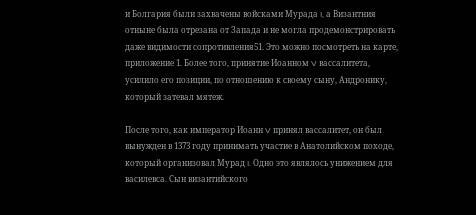и Болгария были захвачены войсками Мурада I, а Византния отныне была отрезана от Запада и не могла продемонстрировать даже видимости сопротивления51. Это можно посмотреть на карте, приложение 1. Более того, принятие Иоанном V вассалитета, усилило его позиции, по отношению к своему сыну, Андронику, который затевал мятеж.

После того, как император Иоанн V принял вассалитет, он был вынужден в 1373 году принимать участие в Анатолийском походе, который организовал Мурад I. Одно это являлось унижением для василевса. Сын византийского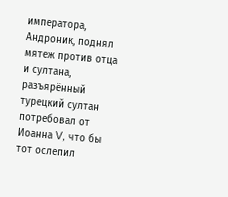императора, Андроник, поднял мятеж против отца и султана, разъярённый турецкий султан потребовал от Иоанна V, что бы тот ослепил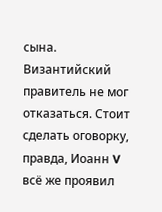сына. Византийский правитель не мог отказаться. Стоит сделать оговорку, правда, Иоанн V всё же проявил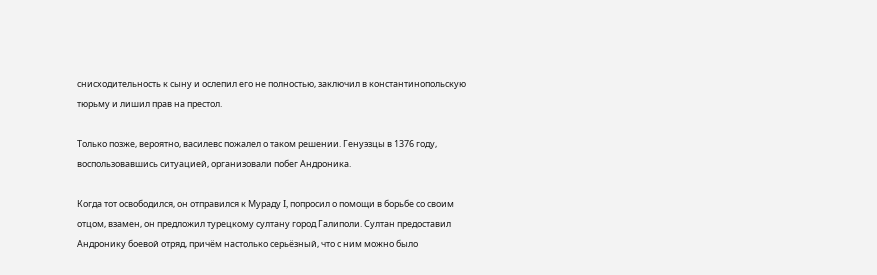снисходительность к сыну и ослепил его не полностью, заключил в константинопольскую тюрьму и лишил прав на престол.

Только позже, вероятно, василевс пожалел о таком решении. Генуэзцы в 1376 году, воспользовавшись ситуацией, организовали побег Андроника.

Когда тот освободился, он отправился к Мураду I, попросил о помощи в борьбе со своим отцом, взамен, он предложил турецкому султану город Галиполи. Султан предоставил Андронику боевой отряд, причём настолько серьёзный, что с ним можно было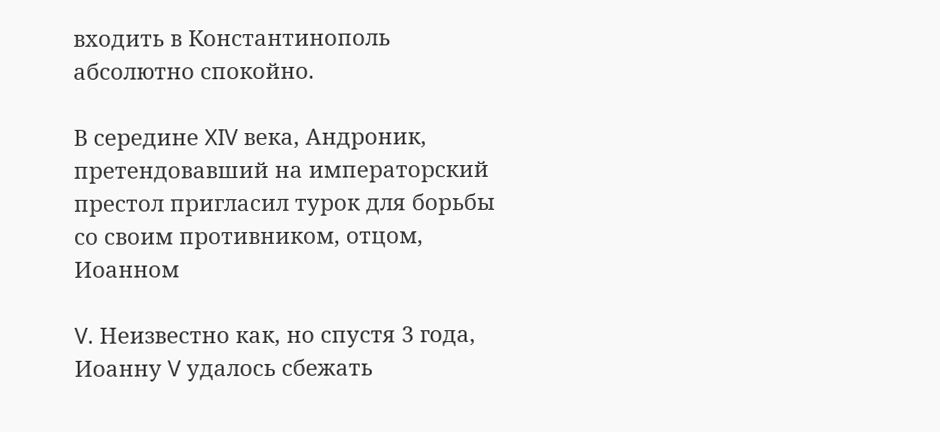входить в Константинополь абсолютно спокойно.

В середине XIV века, Андроник, претендовавший на императорский престол пригласил турок для борьбы со своим противником, отцом, Иоанном

V. Неизвестно как, но спустя 3 года, Иоанну V удалось сбежать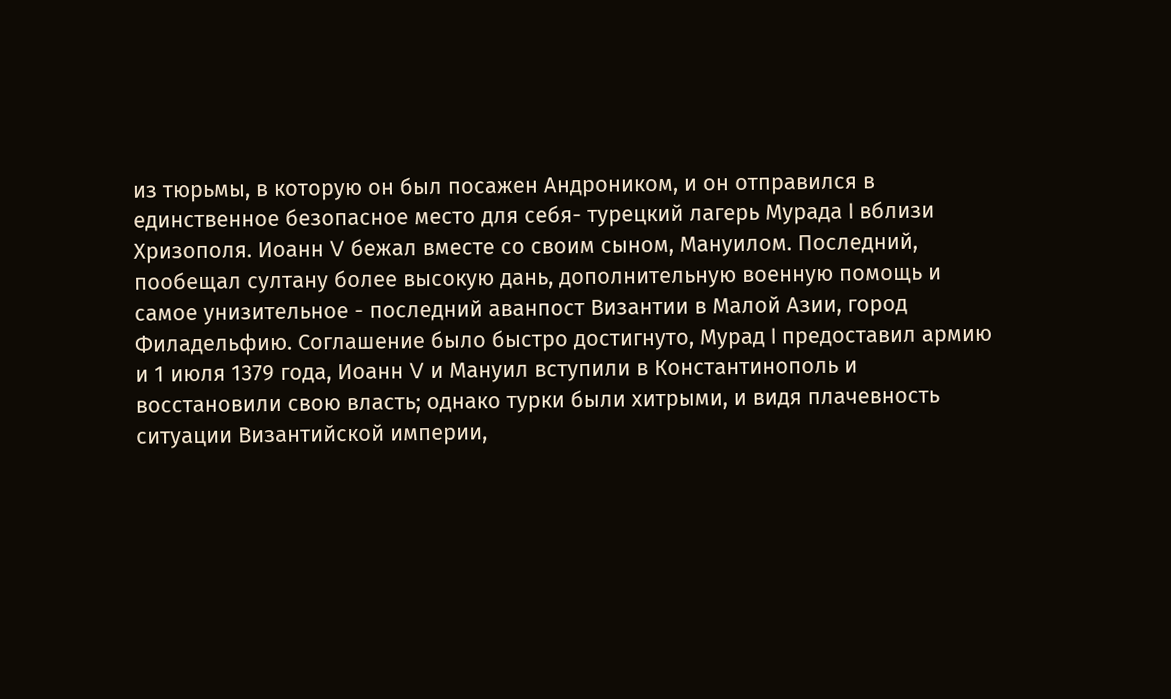из тюрьмы, в которую он был посажен Андроником, и он отправился в единственное безопасное место для себя- турецкий лагерь Мурада I вблизи Хризополя. Иоанн V бежал вместе со своим сыном, Мануилом. Последний, пообещал султану более высокую дань, дополнительную военную помощь и самое унизительное - последний аванпост Византии в Малой Азии, город Филадельфию. Соглашение было быстро достигнуто, Мурад I предоставил армию и 1 июля 1379 года, Иоанн V и Мануил вступили в Константинополь и восстановили свою власть; однако турки были хитрыми, и видя плачевность ситуации Византийской империи,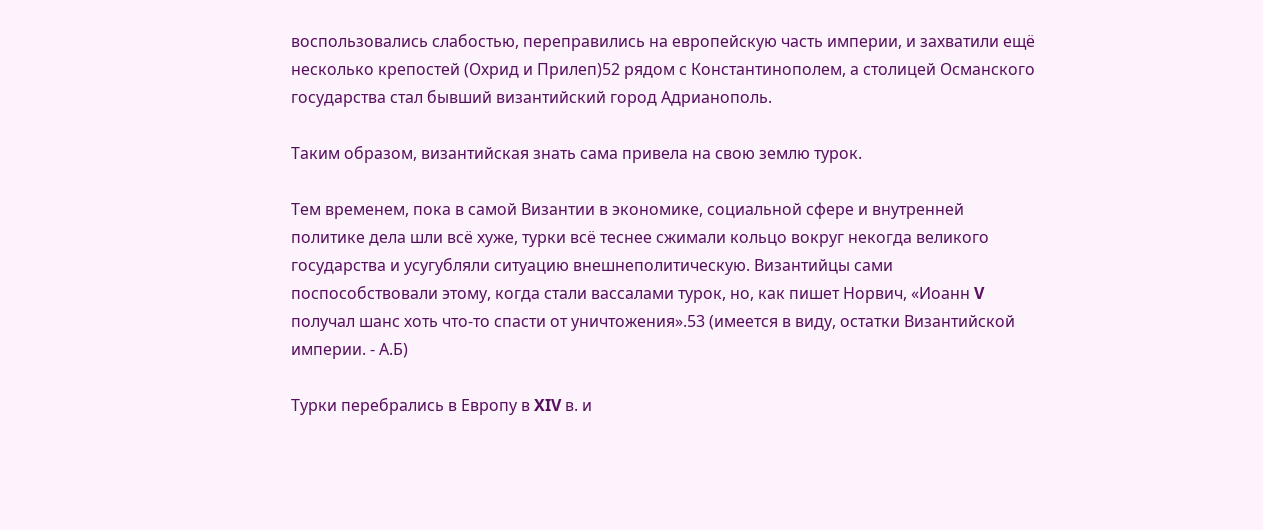воспользовались слабостью, переправились на европейскую часть империи, и захватили ещё несколько крепостей (Охрид и Прилеп)52 рядом с Константинополем, а столицей Османского государства стал бывший византийский город Адрианополь.

Таким образом, византийская знать сама привела на свою землю турок.

Тем временем, пока в самой Византии в экономике, социальной сфере и внутренней политике дела шли всё хуже, турки всё теснее сжимали кольцо вокруг некогда великого государства и усугубляли ситуацию внешнеполитическую. Византийцы сами поспособствовали этому, когда стали вассалами турок, но, как пишет Норвич, «Иоанн V получал шанс хоть что-то спасти от уничтожения».53 (имеется в виду, остатки Византийской империи. - А.Б)

Турки перебрались в Европу в XIV в. и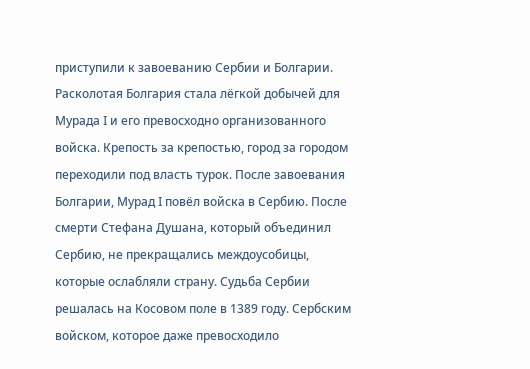приступили к завоеванию Сербии и Болгарии. Расколотая Болгария стала лёгкой добычей для Мурада I и его превосходно организованного войска. Крепость за крепостью, город за городом переходили под власть турок. После завоевания Болгарии, Мурад I повёл войска в Сербию. После смерти Стефана Душана, который объединил Сербию, не прекращались междоусобицы, которые ослабляли страну. Судьба Сербии решалась на Косовом поле в 1389 году. Сербским войском, которое даже превосходило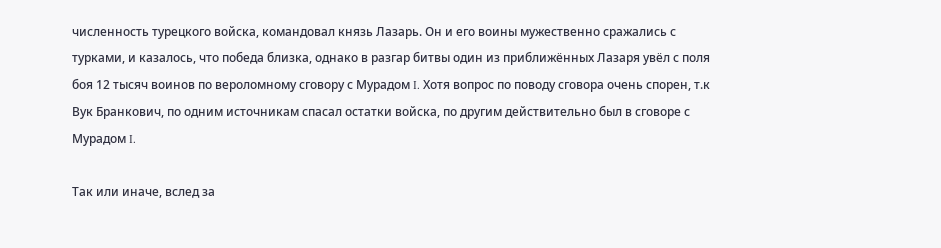численность турецкого войска, командовал князь Лазарь. Он и его воины мужественно сражались с турками, и казалось, что победа близка, однако в разгар битвы один из приближённых Лазаря увёл с поля боя 12 тысяч воинов по вероломному сговору с Мурадом I. Хотя вопрос по поводу сговора очень спорен, т.к Вук Бранкович, по одним источникам спасал остатки войска, по другим действительно был в сговоре с Мурадом I.

Так или иначе, вслед за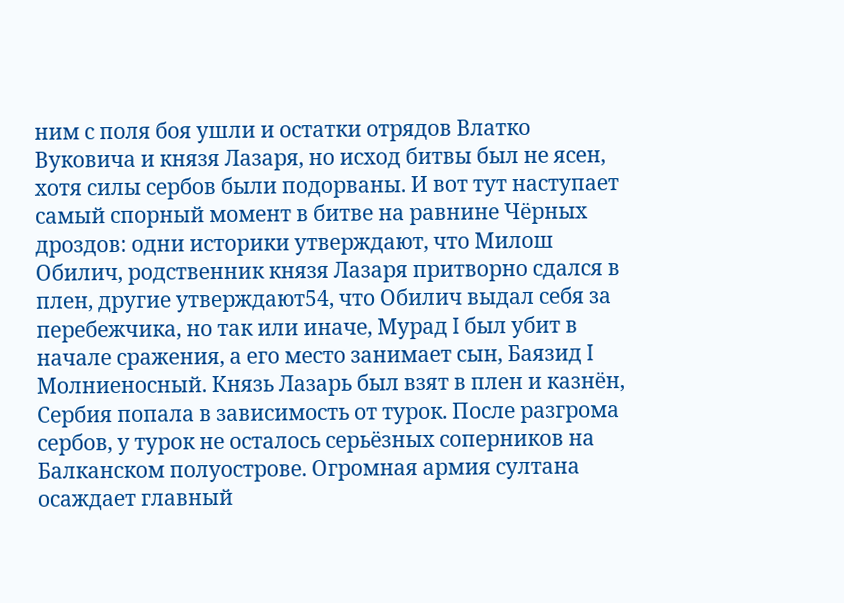ним с поля боя ушли и остатки отрядов Влатко Вуковича и князя Лазаря, но исход битвы был не ясен, хотя силы сербов были подорваны. И вот тут наступает самый спорный момент в битве на равнине Чёрных дроздов: одни историки утверждают, что Милош Обилич, родственник князя Лазаря притворно сдался в плен, другие утверждают54, что Обилич выдал себя за перебежчика, но так или иначе, Мурад I был убит в начале сражения, а его место занимает сын, Баязид I Молниеносный. Князь Лазарь был взят в плен и казнён, Сербия попала в зависимость от турок. После разгрома сербов, у турок не осталось серьёзных соперников на Балканском полуострове. Огромная армия султана осаждает главный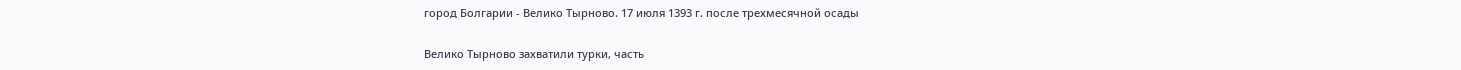город Болгарии - Велико Тырново. 17 июля 1393 г. после трехмесячной осады

Велико Тырново захватили турки, часть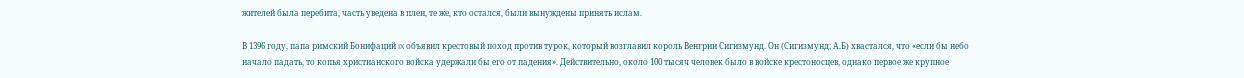жителей была перебита, часть уведена в плен, те же, кто остался, были вынуждены принять ислам.

В 1396 году, папа римский Бонифаций IX объявил крестовый поход против турок, который возглавил король Венгрии Сигизмунд. Он (Сигизмунд; А.Б) хвастался, что «если бы небо начало падать, то копья христианского войска удержали бы его от падения». Действительно, около 100 тысяч человек было в войске крестоносцев, однако первое же крупное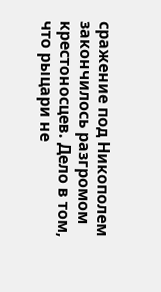сражение под Никополем закончилось разгромом крестоносцев. Дело в том, что рыцари не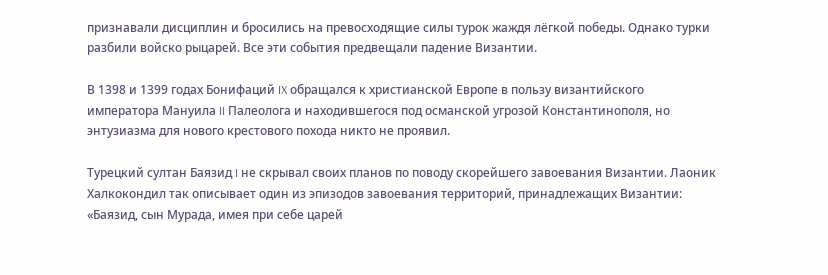признавали дисциплин и бросились на превосходящие силы турок жаждя лёгкой победы. Однако турки разбили войско рыцарей. Все эти события предвещали падение Византии.

В 1398 и 1399 годах Бонифаций IX обращался к христианской Европе в пользу византийского императора Мануила II Палеолога и находившегося под османской угрозой Константинополя, но энтузиазма для нового крестового похода никто не проявил.

Турецкий султан Баязид I не скрывал своих планов по поводу скорейшего завоевания Византии. Лаоник Халкокондил так описывает один из эпизодов завоевания территорий, принадлежащих Византии: «Баязид, сын Мурада, имея при себе царей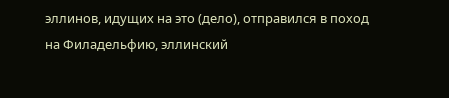эллинов, идущих на это (дело), отправился в поход на Филадельфию, эллинский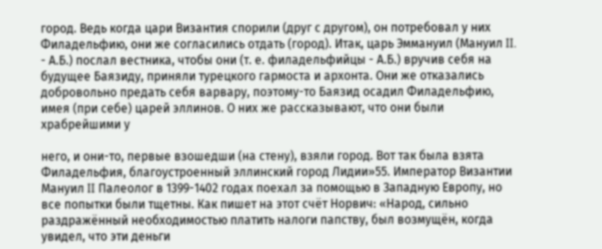город. Ведь когда цари Византия спорили (друг с другом), он потребовал у них Филадельфию, они же согласились отдать (город). Итак, царь Эммануил (Мануил II. - А.Б.) послал вестника, чтобы они (т. е. филадельфийцы - А.Б.) вручив себя на будущее Баязиду, приняли турецкого гармоста и архонта. Они же отказались добровольно предать себя варвару, поэтому-то Баязид осадил Филадельфию, имея (при себе) царей эллинов. О них же рассказывают, что они были храбрейшими у

него, и они-то, первые взошедши (на стену), взяли город. Вот так была взята Филадельфия, благоустроенный эллинский город Лидии»55. Император Византии Мануил II Палеолог в 1399-1402 годах поехал за помощью в Западную Европу, но все попытки были тщетны. Как пишет на этот счёт Норвич: «Народ, сильно раздражённый необходимостью платить налоги папству, был возмущён, когда увидел, что эти деньги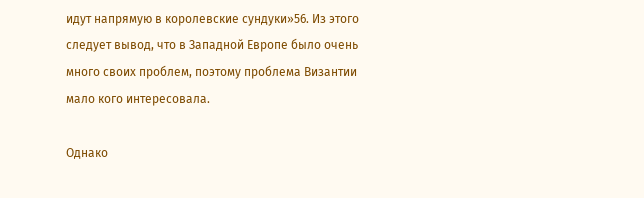идут напрямую в королевские сундуки»56. Из этого следует вывод, что в Западной Европе было очень много своих проблем, поэтому проблема Византии мало кого интересовала.

Однако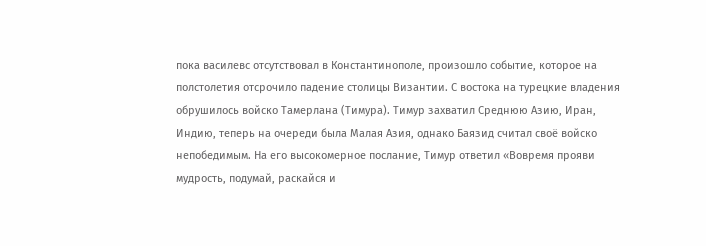пока василевс отсутствовал в Константинополе, произошло событие, которое на полстолетия отсрочило падение столицы Византии. С востока на турецкие владения обрушилось войско Тамерлана (Тимура). Тимур захватил Среднюю Азию, Иран, Индию, теперь на очереди была Малая Азия, однако Баязид считал своё войско непобедимым. На его высокомерное послание, Тимур ответил «Вовремя прояви мудрость, подумай, раскайся и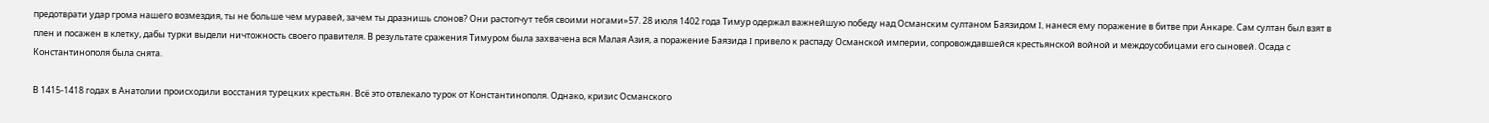предотврати удар грома нашего возмездия, ты не больше чем муравей, зачем ты дразнишь слонов? Они растопчут тебя своими ногами»57. 28 июля 1402 года Тимур одержал важнейшую победу над Османским султаном Баязидом I, нанеся ему поражение в битве при Анкаре. Сам султан был взят в плен и посажен в клетку, дабы турки выдели ничтожность своего правителя. В результате сражения Тимуром была захвачена вся Малая Азия, а поражение Баязида I привело к распаду Османской империи, сопровождавшейся крестьянской войной и междоусобицами его сыновей. Осада с Константинополя была снята.

В 1415-1418 годах в Анатолии происходили восстания турецких крестьян. Всё это отвлекало турок от Константинополя. Однако, кризис Османского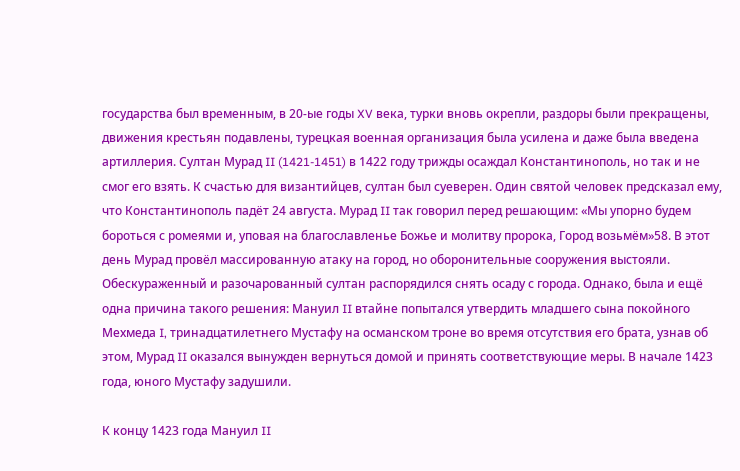государства был временным, в 20-ые годы XV века, турки вновь окрепли, раздоры были прекращены, движения крестьян подавлены, турецкая военная организация была усилена и даже была введена артиллерия. Султан Мурад II (1421-1451) в 1422 году трижды осаждал Константинополь, но так и не смог его взять. К счастью для византийцев, султан был суеверен. Один святой человек предсказал ему, что Константинополь падёт 24 августа. Мурад II так говорил перед решающим: «Мы упорно будем бороться с ромеями и, уповая на благославленье Божье и молитву пророка, Город возьмём»58. В этот день Мурад провёл массированную атаку на город, но оборонительные сооружения выстояли. Обескураженный и разочарованный султан распорядился снять осаду с города. Однако, была и ещё одна причина такого решения: Мануил II втайне попытался утвердить младшего сына покойного Мехмеда I, тринадцатилетнего Мустафу на османском троне во время отсутствия его брата, узнав об этом, Мурад II оказался вынужден вернуться домой и принять соответствующие меры. В начале 1423 года, юного Мустафу задушили.

К концу 1423 года Мануил II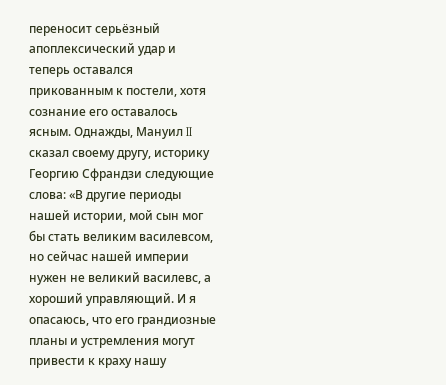переносит серьёзный апоплексический удар и теперь оставался прикованным к постели, хотя сознание его оставалось ясным. Однажды, Мануил II сказал своему другу, историку Георгию Сфрандзи следующие слова: «В другие периоды нашей истории, мой сын мог бы стать великим василевсом, но сейчас нашей империи нужен не великий василевс, а хороший управляющий. И я опасаюсь, что его грандиозные планы и устремления могут привести к краху нашу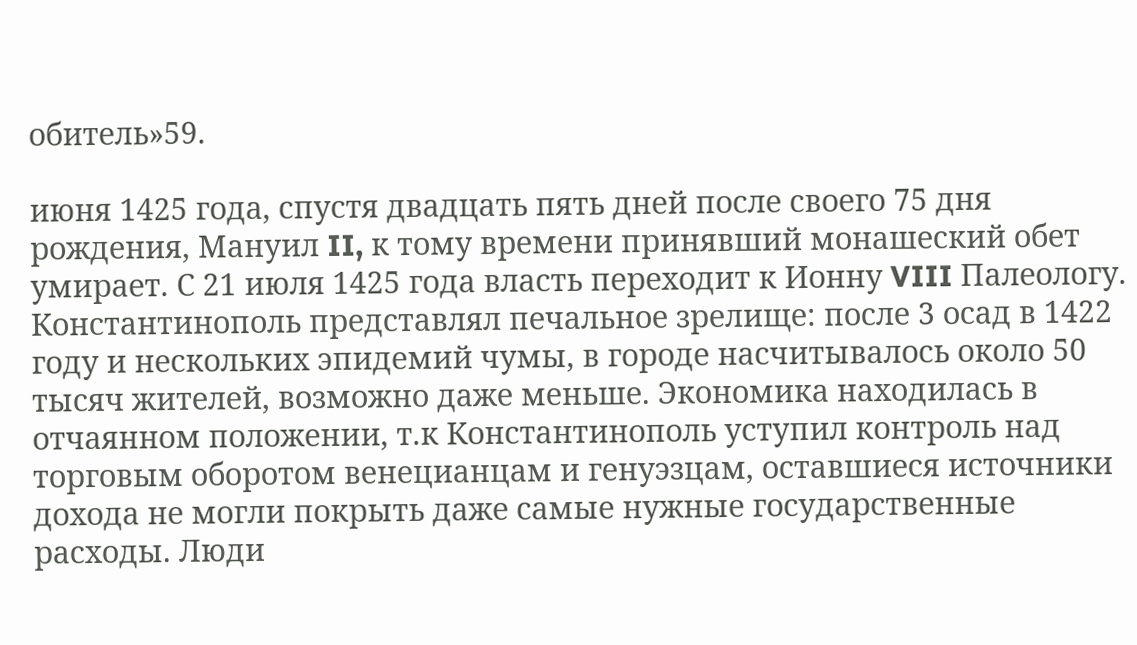обитель»59.

июня 1425 года, спустя двадцать пять дней после своего 75 дня рождения, Мануил II, к тому времени принявший монашеский обет умирает. С 21 июля 1425 года власть переходит к Ионну VIII Палеологу. Константинополь представлял печальное зрелище: после 3 осад в 1422 году и нескольких эпидемий чумы, в городе насчитывалось около 50 тысяч жителей, возможно даже меньше. Экономика находилась в отчаянном положении, т.к Константинополь уступил контроль над торговым оборотом венецианцам и генуэзцам, оставшиеся источники дохода не могли покрыть даже самые нужные государственные расходы. Люди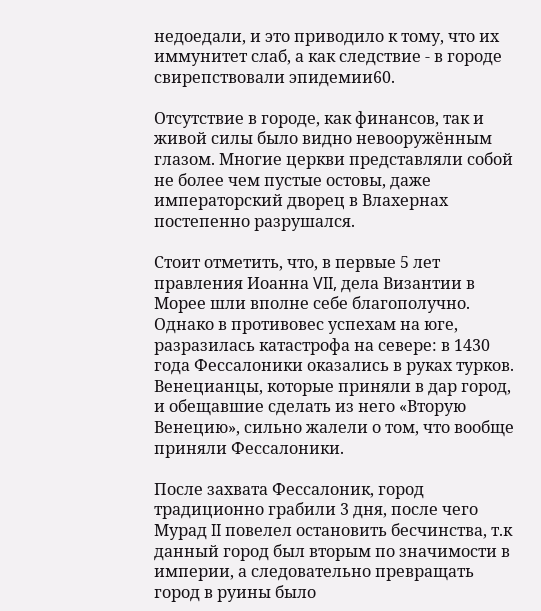недоедали, и это приводило к тому, что их иммунитет слаб, а как следствие - в городе свирепствовали эпидемии60.

Отсутствие в городе, как финансов, так и живой силы было видно невооружённым глазом. Многие церкви представляли собой не более чем пустые остовы, даже императорский дворец в Влахернах постепенно разрушался.

Стоит отметить, что, в первые 5 лет правления Иоанна VII, дела Византии в Морее шли вполне себе благополучно. Однако в противовес успехам на юге, разразилась катастрофа на севере: в 1430 года Фессалоники оказались в руках турков. Венецианцы, которые приняли в дар город, и обещавшие сделать из него «Вторую Венецию», сильно жалели о том, что вообще приняли Фессалоники.

После захвата Фессалоник, город традиционно грабили 3 дня, после чего Мурад II повелел остановить бесчинства, т.к данный город был вторым по значимости в империи, а следовательно превращать город в руины было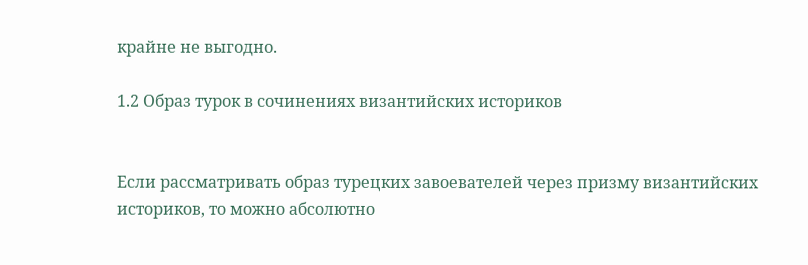крайне не выгодно.

1.2 Образ турок в сочинениях византийских историков


Если рассматривать образ турецких завоевателей через призму византийских историков, то можно абсолютно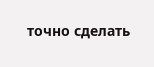точно сделать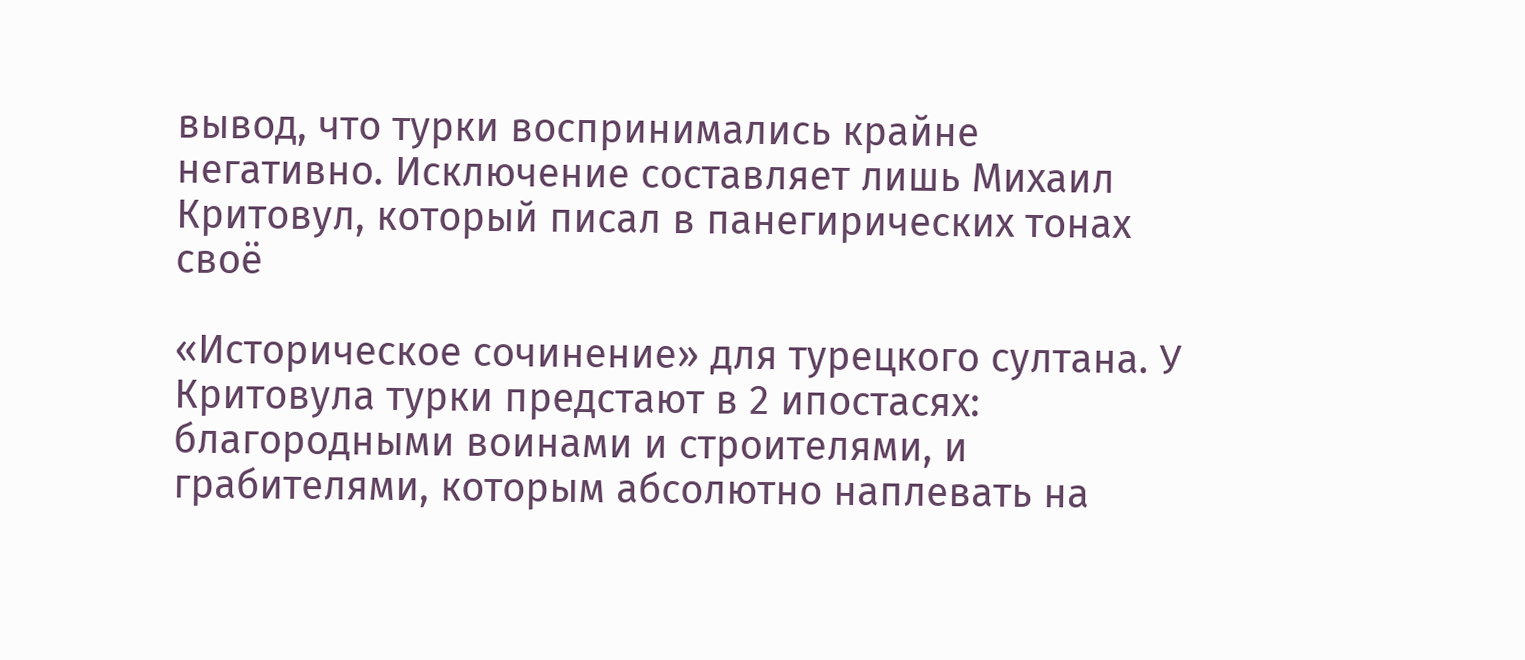вывод, что турки воспринимались крайне негативно. Исключение составляет лишь Михаил Критовул, который писал в панегирических тонах своё

«Историческое сочинение» для турецкого султана. У Критовула турки предстают в 2 ипостасях: благородными воинами и строителями, и грабителями, которым абсолютно наплевать на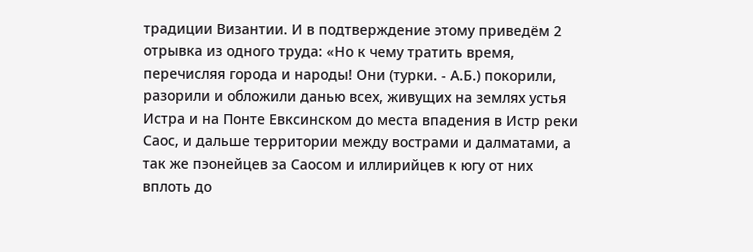традиции Византии. И в подтверждение этому приведём 2 отрывка из одного труда: «Но к чему тратить время, перечисляя города и народы! Они (турки. - А.Б.) покорили, разорили и обложили данью всех, живущих на землях устья Истра и на Понте Евксинском до места впадения в Истр реки Саос, и дальше территории между вострами и далматами, а так же пэонейцев за Саосом и иллирийцев к югу от них вплоть до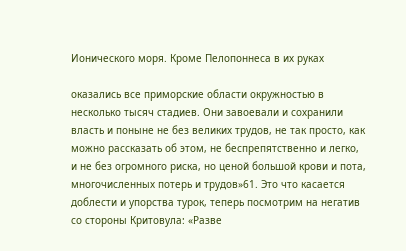Ионического моря. Кроме Пелопоннеса в их руках

оказались все приморские области окружностью в несколько тысяч стадиев. Они завоевали и сохранили власть и поныне не без великих трудов, не так просто, как можно рассказать об этом, не беспрепятственно и легко, и не без огромного риска, но ценой большой крови и пота, многочисленных потерь и трудов»61. Это что касается доблести и упорства турок, теперь посмотрим на негатив со стороны Критовула: «Разве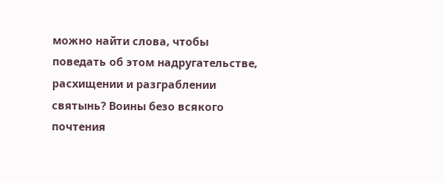можно найти слова, чтобы поведать об этом надругательстве, расхищении и разграблении святынь? Воины безо всякого почтения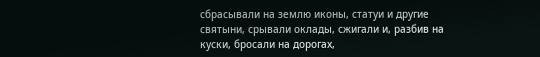сбрасывали на землю иконы, статуи и другие святыни, срывали оклады, сжигали и, разбив на куски, бросали на дорогах,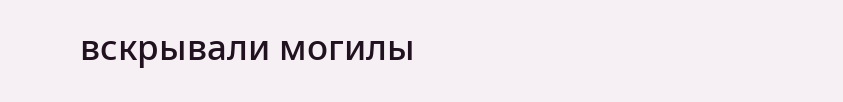вскрывали могилы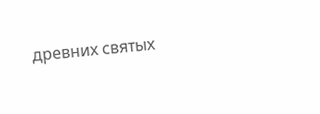древних святых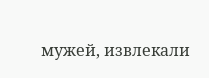мужей, извлекали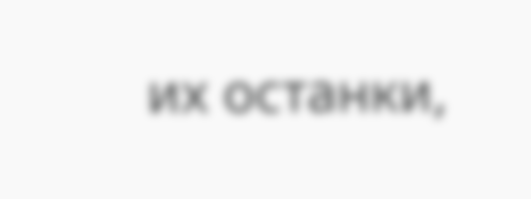их останки,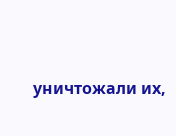уничтожали их,